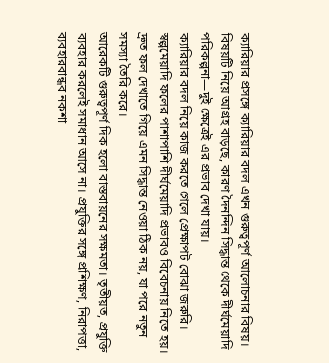ক্যারিয়ার প্রসঙ্গে ক্যারিয়ার বদল এখন গুরুত্বপূর্ণ আলোচনার বিষয়। বিষয়টি নিয়ে আগ্রহ বাড়ছে, কারণ দৈনন্দিন সিদ্ধান্ত থেকে দীর্ঘমেয়াদি পরিকল্পনা—দুই ক্ষেত্রেই এর প্রভাব দেখা যায়।
ক্যারিয়ার বদল নিয়ে কাজ করতে গেলে প্রেক্ষাপট বোঝা জরুরি। স্বল্পমেয়াদি ফলের পাশাপাশি দীর্ঘমেয়াদি প্রভাবও বিবেচনায় নিতে হয়। দ্রুত ফল দেখাতে গিয়ে এমন সিদ্ধান্ত নেওয়া ঠিক নয়, যা পরে নতুন সমস্যা তৈরি করে।
আরেকটি গুরুত্বপূর্ণ দিক হলো বাস্তবায়নের সক্ষমতা। তৃতীয়ত, প্রযুক্তি ব্যবহার করলেই সমাধান আসে না। প্রযুক্তির সঙ্গে প্রশিক্ষণ, নিরাপত্তা, ব্যবহারবান্ধব নকশা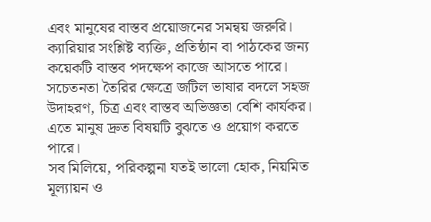এবং মানুষের বাস্তব প্রয়োজনের সমন্বয় জরুরি।
ক্যারিয়ার সংশ্লিষ্ট ব্যক্তি, প্রতিষ্ঠান বা পাঠকের জন্য কয়েকটি বাস্তব পদক্ষেপ কাজে আসতে পারে। সচেতনতা তৈরির ক্ষেত্রে জটিল ভাষার বদলে সহজ উদাহরণ, চিত্র এবং বাস্তব অভিজ্ঞতা বেশি কার্যকর। এতে মানুষ দ্রুত বিষয়টি বুঝতে ও প্রয়োগ করতে পারে।
সব মিলিয়ে, পরিকল্পনা যতই ভালো হোক, নিয়মিত মূল্যায়ন ও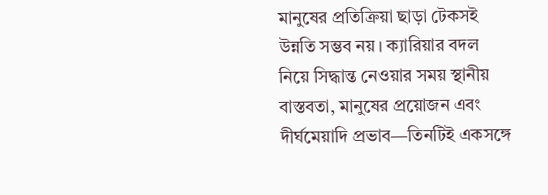মানুষের প্রতিক্রিয়া ছাড়া টেকসই উন্নতি সম্ভব নয়। ক্যারিয়ার বদল নিয়ে সিদ্ধান্ত নেওয়ার সময় স্থানীয় বাস্তবতা, মানুষের প্রয়োজন এবং দীর্ঘমেয়াদি প্রভাব—তিনটিই একসঙ্গে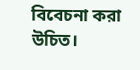বিবেচনা করা উচিত।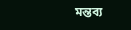মন্তব্য